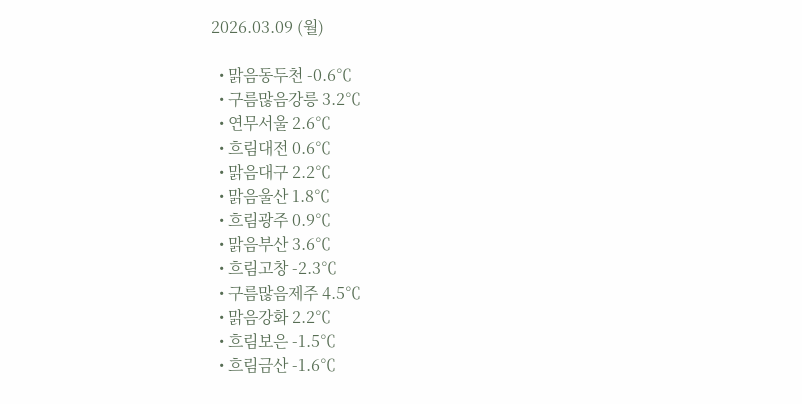2026.03.09 (월)

  • 맑음동두천 -0.6℃
  • 구름많음강릉 3.2℃
  • 연무서울 2.6℃
  • 흐림대전 0.6℃
  • 맑음대구 2.2℃
  • 맑음울산 1.8℃
  • 흐림광주 0.9℃
  • 맑음부산 3.6℃
  • 흐림고창 -2.3℃
  • 구름많음제주 4.5℃
  • 맑음강화 2.2℃
  • 흐림보은 -1.5℃
  • 흐림금산 -1.6℃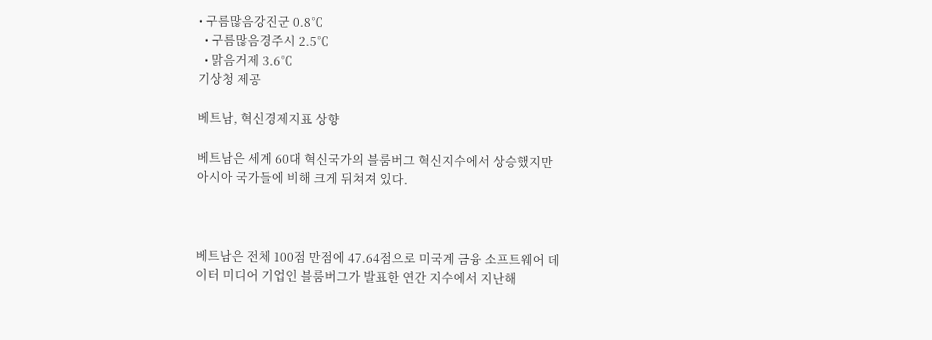• 구름많음강진군 0.8℃
  • 구름많음경주시 2.5℃
  • 맑음거제 3.6℃
기상청 제공

베트남, 혁신경제지표 상향

베트남은 세계 60대 혁신국가의 블룸버그 혁신지수에서 상승했지만 아시아 국가들에 비해 크게 뒤쳐져 있다.



베트남은 전체 100점 만점에 47.64점으로 미국계 금융 소프트웨어 데이터 미디어 기업인 블룸버그가 발표한 연간 지수에서 지난해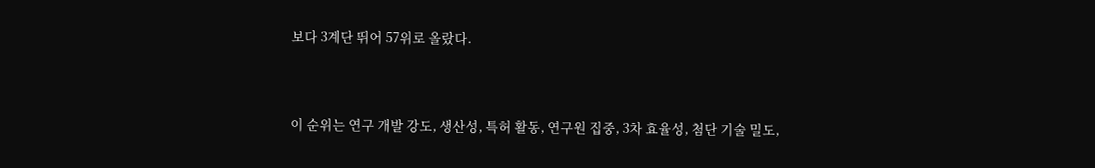보다 3계단 뛰어 57위로 올랐다.



이 순위는 연구 개발 강도, 생산성, 특허 활동, 연구원 집중, 3차 효율성, 첨단 기술 밀도,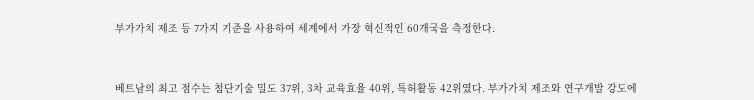부가가치 제조 등 7가지 기준을 사용하여 세계에서 가장 혁신적인 60개국을 측정한다.



베트남의 최고 점수는 첨단기술 밀도 37위, 3차 교육효율 40위, 특허활동 42위였다. 부가가치 제조와 연구개발 강도에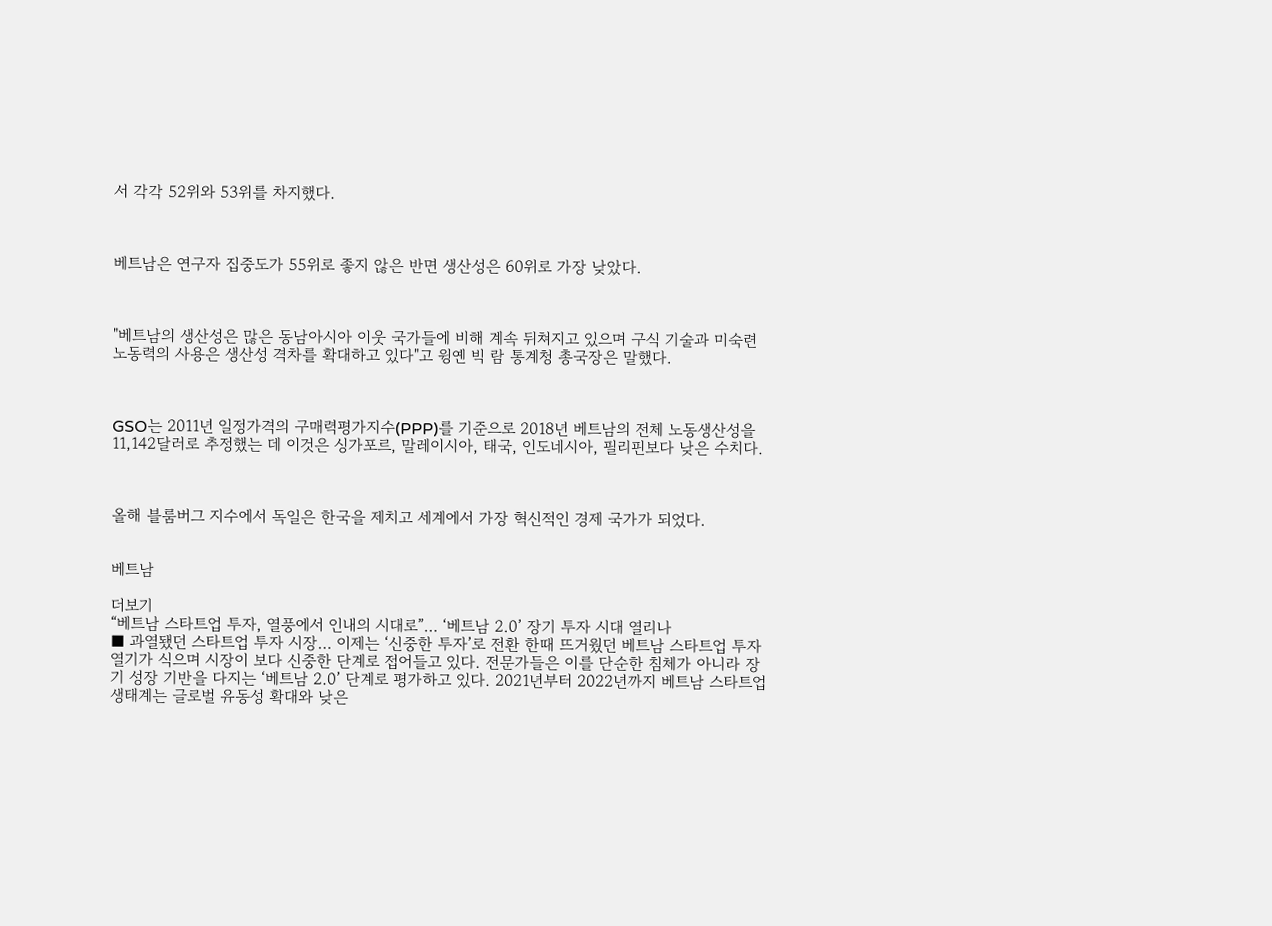서 각각 52위와 53위를 차지했다.



베트남은 연구자 집중도가 55위로 좋지 않은 반면 생산성은 60위로 가장 낮았다.



"베트남의 생산성은 많은 동남아시아 이웃 국가들에 비해 계속 뒤쳐지고 있으며 구식 기술과 미숙련 노동력의 사용은 생산성 격차를 확대하고 있다"고 윙옌 빅 람 통계청 총국장은 말했다.



GSO는 2011년 일정가격의 구매력평가지수(PPP)를 기준으로 2018년 베트남의 전체 노동생산성을  11,142달러로 추정했는 데 이것은 싱가포르, 말레이시아, 태국, 인도네시아, 필리핀보다 낮은 수치다.



올해 블룸버그 지수에서 독일은 한국을 제치고 세계에서 가장 혁신적인 경제 국가가 되었다.


베트남

더보기
“베트남 스타트업 투자, 열풍에서 인내의 시대로”… ‘베트남 2.0’ 장기 투자 시대 열리나
■ 과열됐던 스타트업 투자 시장… 이제는 ‘신중한 투자’로 전환 한때 뜨거웠던 베트남 스타트업 투자 열기가 식으며 시장이 보다 신중한 단계로 접어들고 있다. 전문가들은 이를 단순한 침체가 아니라 장기 성장 기반을 다지는 ‘베트남 2.0’ 단계로 평가하고 있다. 2021년부터 2022년까지 베트남 스타트업 생태계는 글로벌 유동성 확대와 낮은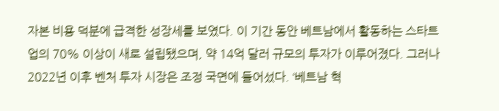자본 비용 덕분에 급격한 성장세를 보였다. 이 기간 동안 베트남에서 활동하는 스타트업의 70% 이상이 새로 설립됐으며, 약 14억 달러 규모의 투자가 이루어졌다. 그러나 2022년 이후 벤처 투자 시장은 조정 국면에 들어섰다. ‘베트남 혁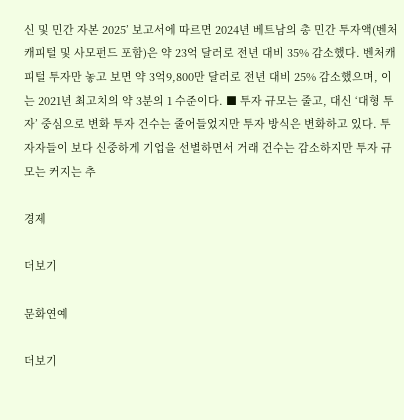신 및 민간 자본 2025’ 보고서에 따르면 2024년 베트남의 총 민간 투자액(벤처캐피털 및 사모펀드 포함)은 약 23억 달러로 전년 대비 35% 감소했다. 벤처캐피털 투자만 놓고 보면 약 3억9,800만 달러로 전년 대비 25% 감소했으며, 이는 2021년 최고치의 약 3분의 1 수준이다. ■ 투자 규모는 줄고, 대신 ‘대형 투자’ 중심으로 변화 투자 건수는 줄어들었지만 투자 방식은 변화하고 있다. 투자자들이 보다 신중하게 기업을 선별하면서 거래 건수는 감소하지만 투자 규모는 커지는 추

경제

더보기

문화연예

더보기